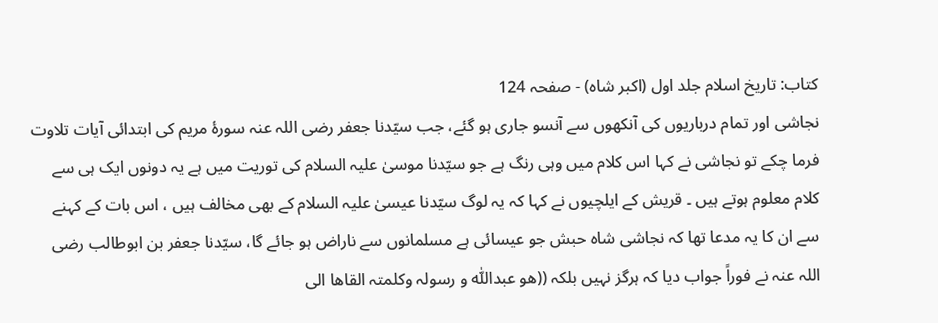کتاب: تاریخ اسلام جلد اول (اکبر شاہ) - صفحہ 124
نجاشی اور تمام درباریوں کی آنکھوں سے آنسو جاری ہو گئے، جب سیّدنا جعفر رضی اللہ عنہ سورۂ مریم کی ابتدائی آیات تلاوت فرما چکے تو نجاشی نے کہا اس کلام میں وہی رنگ ہے جو سیّدنا موسیٰ علیہ السلام کی توریت میں ہے یہ دونوں ایک ہی سے کلام معلوم ہوتے ہیں ۔ قریش کے ایلچیوں نے کہا کہ یہ لوگ سیّدنا عیسیٰ علیہ السلام کے بھی مخالف ہیں ، اس بات کے کہنے سے ان کا یہ مدعا تھا کہ نجاشی شاہ حبش جو عیسائی ہے مسلمانوں سے ناراض ہو جائے گا، سیّدنا جعفر بن ابوطالب رضی اللہ عنہ نے فوراً جواب دیا کہ ہرگز نہیں بلکہ ((ھو عبداللّٰه و رسولہ وکلمتہ القاھا الی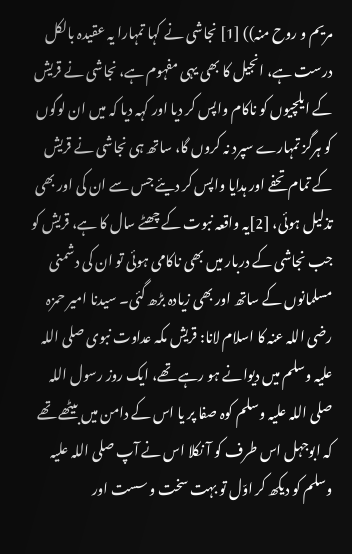مریم و روح منہ)) [1] نجاشی نے کہا تمہارا یہ عقیدہ بالکل درست ہے، انجیل کا بھی یہی مفہوم ہے، نجاشی نے قریش کے ایلچیوں کو ناکام واپس کر دیا اور کہہ دیا کہ میں ان لوگوں کو ہرگز تمہارے سپرد نہ کروں گا، ساتھ ہی نجاشی نے قریش کے تمام تحفے اور ہدایا واپس کر دیئے جس سے ان کی اور بھی تذلیل ہوئی، [2]یہ واقعہ نبوت کے چھٹے سال کا ہے، قریش کو جب نجاشی کے دربار میں بھی ناکامی ہوئی تو ان کی دشمنی مسلمانوں کے ساتھ اور بھی زیادہ بڑھ گئی۔ سیدنا امیر حمزہ رضی اللہ عنہ کا اسلام لانا: قریش مکہ عداوت نبوی صلی اللہ علیہ وسلم میں دیوانے ہو رہے تھے، ایک روز رسول اللہ صلی اللہ علیہ وسلم کوہ صفا پر یا اس کے دامن میں بیٹھے تھے کہ ابوجہل اس طرف کو آ نکلا اس نے آپ صلی اللہ علیہ وسلم کو دیکھ کر اوّل تو بہت سخت و سست اور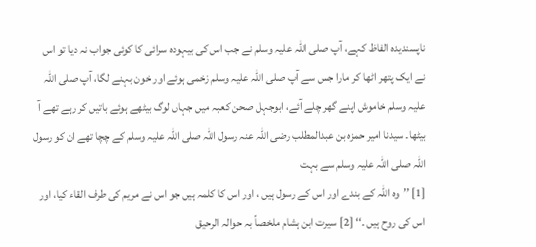ناپسندیدہ الفاظ کہے، آپ صلی اللہ علیہ وسلم نے جب اس کی بیہودہ سرائی کا کوئی جواب نہ دیا تو اس نے ایک پتھر اٹھا کر مارا جس سے آپ صلی اللہ علیہ وسلم زخمی ہوئے اور خون بہنے لگا، آپ صلی اللہ علیہ وسلم خاموش اپنے گھر چلے آئے، ابوجہل صحن کعبہ میں جہاں لوگ بیٹھے ہوئے باتیں کر رہے تھے آ بیٹھا۔ سیدنا امیر حمزہ بن عبدالمطلب رضی اللہ عنہ رسول اللہ صلی اللہ علیہ وسلم کے چچا تھے ان کو رسول اللہ صلی اللہ علیہ وسلم سے بہت
[1] ’’وہ اللہ کے بندے اور اس کے رسول ہیں ، اور اس کا کلمہ ہیں جو اس نے مریم کی طرف القاء کیا، اور اس کی روح ہیں ۔‘‘ [2] سیرت ابن ہشام ملخصاً بہ حوالہ الرحیق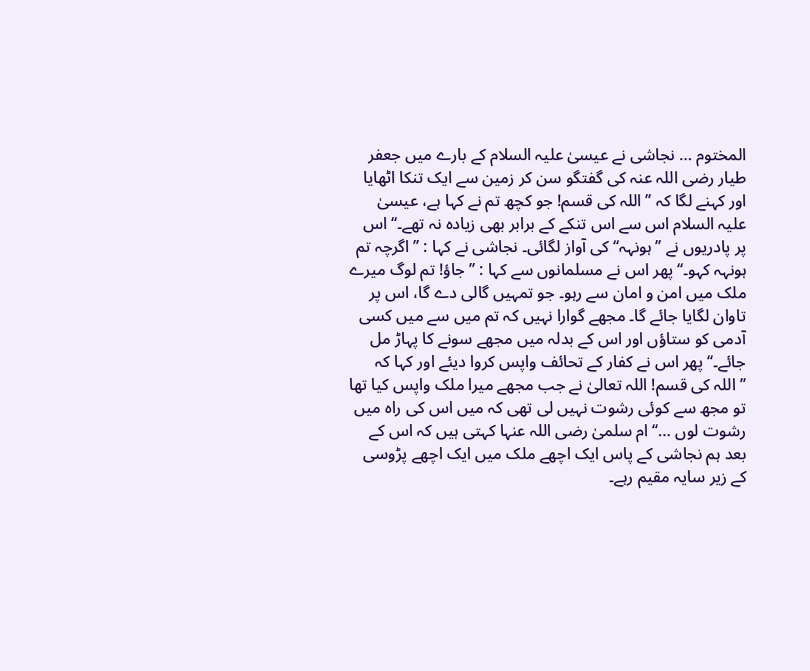المختوم … نجاشی نے عیسیٰ علیہ السلام کے بارے میں جعفر طیار رضی اللہ عنہ کی گفتگو سن کر زمین سے ایک تنکا اٹھایا اور کہنے لگا کہ ’’اللہ کی قسم! جو کچھ تم نے کہا ہے، عیسیٰ علیہ السلام اس سے اس تنکے کے برابر بھی زیادہ نہ تھے۔‘‘ اس پر پادریوں نے ’’ہونہہ‘‘ کی آواز لگائی۔ نجاشی نے کہا : ’’اگرچہ تم ہونہہ کہو۔‘‘ پھر اس نے مسلمانوں سے کہا : ’’جاؤ! تم لوگ میرے ملک میں امن و امان سے رہو۔ جو تمہیں گالی دے گا، اس پر تاوان لگایا جائے گا۔ مجھے گوارا نہیں کہ تم میں سے میں کسی آدمی کو ستاؤں اور اس کے بدلہ میں مجھے سونے کا پہاڑ مل جائے۔‘‘ پھر اس نے کفار کے تحائف واپس کروا دیئے اور کہا کہ ’’اللہ کی قسم! اللہ تعالیٰ نے جب مجھے میرا ملک واپس کیا تھا تو مجھ سے کوئی رشوت نہیں لی تھی کہ میں اس کی راہ میں رشوت لوں …‘‘ ام سلمیٰ رضی اللہ عنہا کہتی ہیں کہ اس کے بعد ہم نجاشی کے پاس ایک اچھے ملک میں ایک اچھے پڑوسی کے زیر سایہ مقیم رہے۔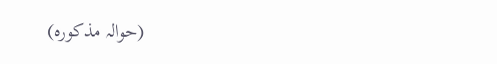(حوالہ مذکورہ)